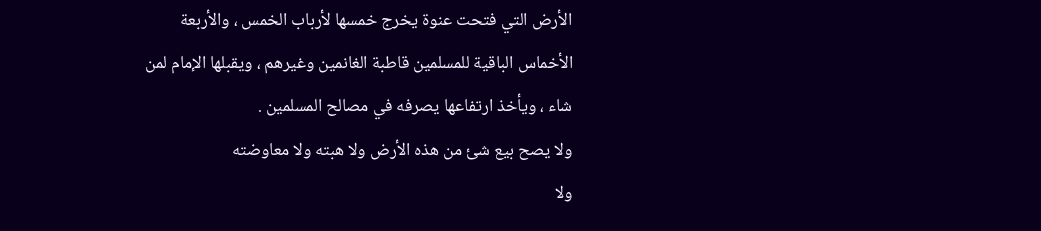الأرض التي فتحت عنوة يخرج خمسها لأرباب الخمس ، والأربعة
الأخماس الباقية للمسلمين قاطبة الغانمين وغيرهم ، ويقبلها الإمام لمن
شاء ، ويأخذ ارتفاعها يصرفه في مصالح المسلمين .
ولا يصح بيع شئ من هذه الأرض ولا هبته ولا معاوضته
ولا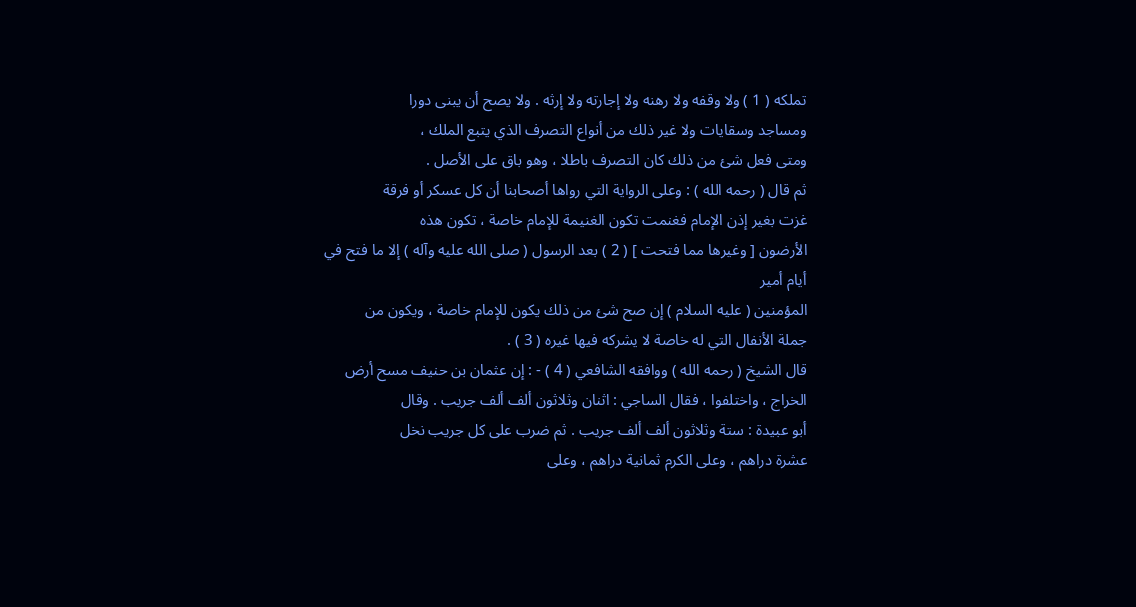تملكه ( 1 ) ولا وقفه ولا رهنه ولا إجارته ولا إرثه . ولا يصح أن يبنى دورا
ومساجد وسقايات ولا غير ذلك من أنواع التصرف الذي يتبع الملك ،
ومتى فعل شئ من ذلك كان التصرف باطلا ، وهو باق على الأصل .
ثم قال ( رحمه الله ) : وعلى الرواية التي رواها أصحابنا أن كل عسكر أو فرقة
غزت بغير إذن الإمام فغنمت تكون الغنيمة للإمام خاصة ، تكون هذه
الأرضون [ وغيرها مما فتحت ] ( 2 ) بعد الرسول ( صلى الله عليه وآله ) إلا ما فتح في أيام أمير
المؤمنين ( عليه السلام ) إن صح شئ من ذلك يكون للإمام خاصة ، ويكون من
جملة الأنفال التي له خاصة لا يشركه فيها غيره ( 3 ) .
قال الشيخ ( رحمه الله ) ووافقه الشافعي ( 4 ) - : إن عثمان بن حنيف مسح أرض
الخراج ، واختلفوا ، فقال الساجي : اثنان وثلاثون ألف ألف جريب . وقال
أبو عبيدة : ستة وثلاثون ألف ألف جريب . ثم ضرب على كل جريب نخل
عشرة دراهم ، وعلى الكرم ثمانية دراهم ، وعلى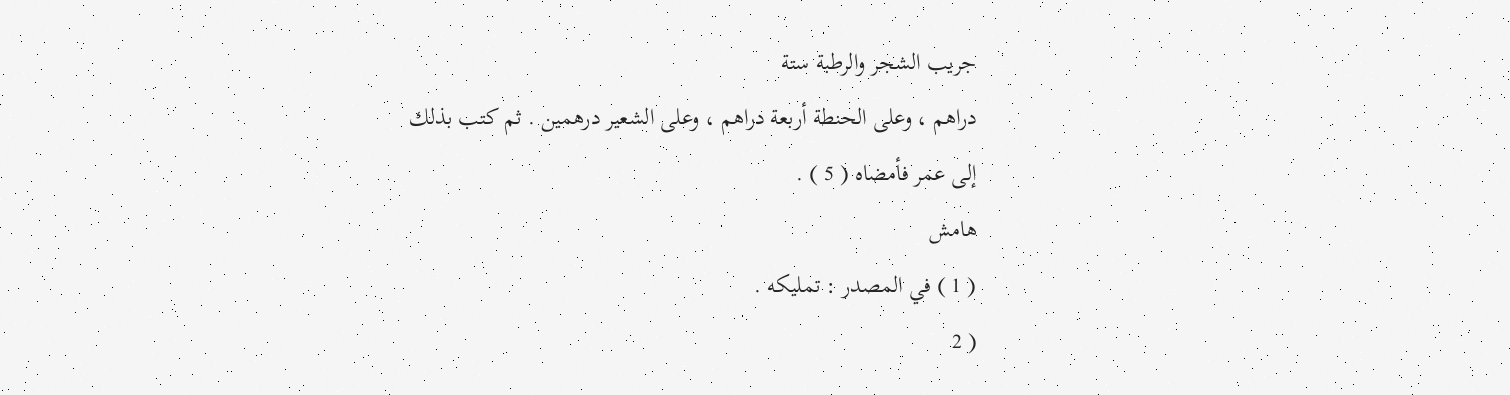جريب الشجر والرطبة ستة
دراهم ، وعلى الحنطة أربعة دراهم ، وعلى الشعير درهمين . ثم كتب بذلك
إلى عمر فأمضاه ( 5 ) .
هامش
( 1 ) في المصدر : تمليكه .
( 2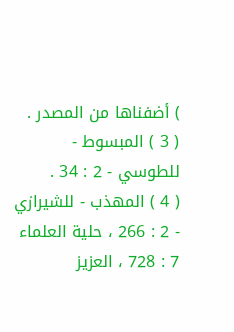) أضفناها من المصدر .
( 3 ) المبسوط - للطوسي - 2 : 34 .
( 4 ) المهذب - للشيرازي - 2 : 266 ، حلية العلماء 7 : 728 ، العزيز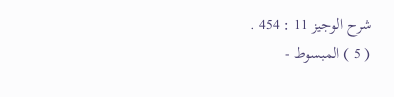شرح الوجيز 11 : 454 .
( 5 ) المبسوط -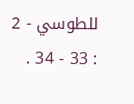للطوسي - 2 : 33 - 34 .